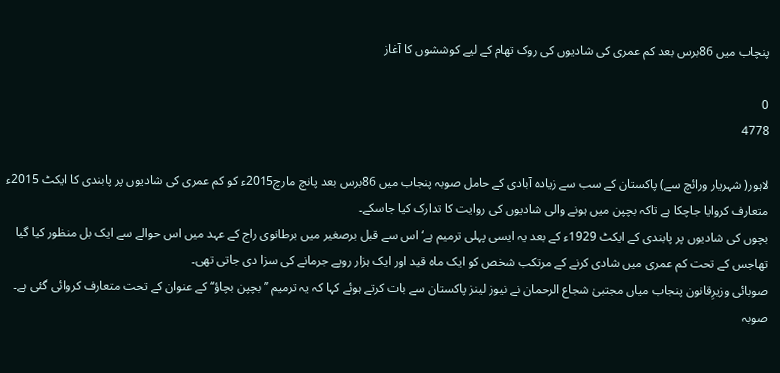پنچاب میں 86برس بعد کم عمری کی شادیوں کی روک تھام کے لیے کوششوں کا آغاز

0
4778

لاہور( شہریار ورائچ سے) پاکستان کے سب سے زیادہ آبادی کے حامل صوبہ پنجاب میں 86برس بعد پانچ مارچ2015ء کو کم عمری کی شادیوں پر پابندی کا ایکٹ 2015ء متعارف کروایا جاچکا ہے تاکہ بچپن میں ہونے والی شادیوں کی روایت کا تدارک کیا جاسکے۔
بچوں کی شادیوں پر پابندی کے ایکٹ 1929ء کے بعد یہ ایسی پہلی ترمیم ہے‘ اس سے قبل برصغیر میں برطانوی راج کے عہد میں اس حوالے سے ایک بل منظور کیا گیا تھاجس کے تحت کم عمری میں شادی کرنے کے مرتکب شخص کو ایک ماہ قید اور ایک ہزار روپے جرمانے کی سزا دی جاتی تھی۔
صوبائی وزیرِقانون پنجاب میاں مجتبیٰ شجاع الرحمان نے نیوز لینز پاکستان سے بات کرتے ہوئے کہا کہ یہ ترمیم ’’بچپن بچاؤ‘‘ کے عنوان کے تحت متعارف کروائی گئی ہے۔ صوبہ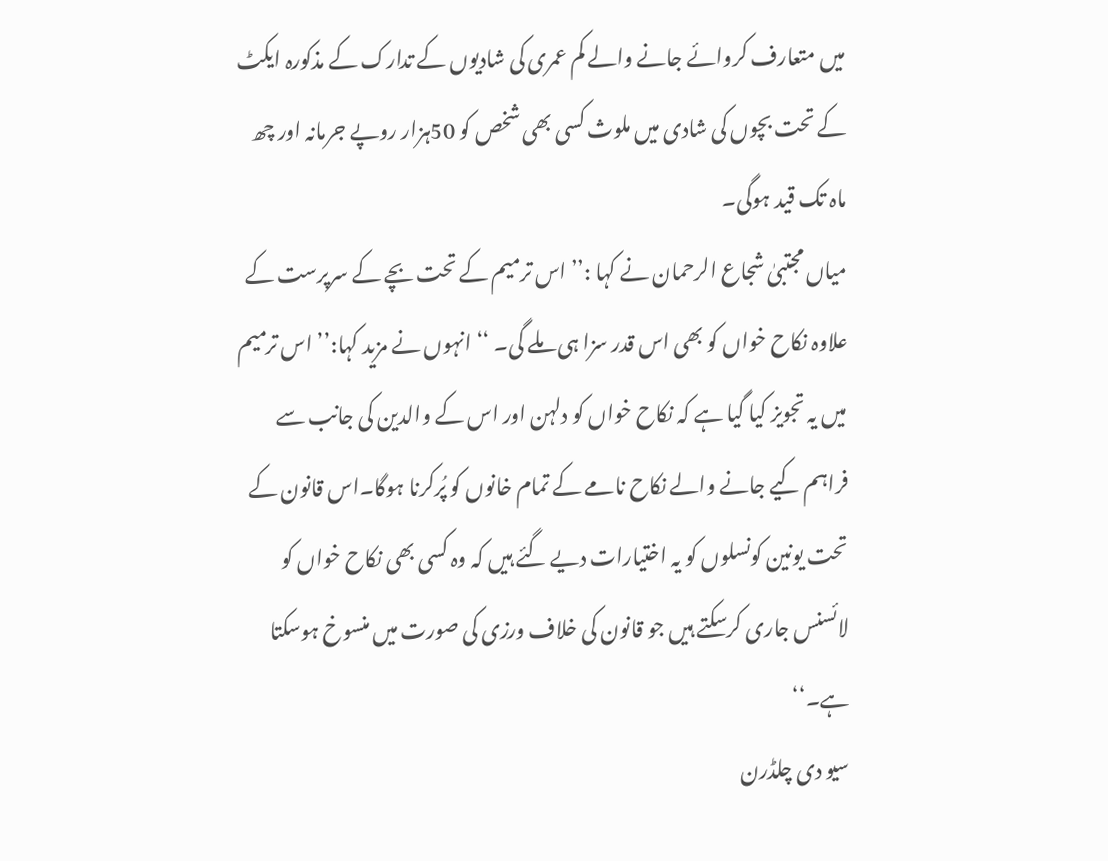میں متعارف کروائے جانے والے کم عمری کی شادیوں کے تدارک کے مذکورہ ایکٹ کے تحت بچوں کی شادی میں ملوث کسی بھی شخص کو 50ہزار روپے جرمانہ اور چھ ماہ تک قید ہوگی۔
میاں مجتبیٰ شجاع الرحمان نے کہا :’’ اس ترمیم کے تحت بچے کے سرپرست کے علاوہ نکاح خواں کو بھی اس قدر سزا ہی ملے گی۔ ‘‘ انہوں نے مزید کہا:’’ اس ترمیم میں یہ تجویز کیا گیا ہے کہ نکاح خواں کو دلہن اور اس کے والدین کی جانب سے فراہم کیے جانے والے نکاح نامے کے تمام خانوں کو پُرکرنا ہوگا۔اس قانون کے تحت یونین کونسلوں کو یہ اختیارات دیے گئے ہیں کہ وہ کسی بھی نکاح خواں کو لائسنس جاری کرسکتے ہیں جو قانون کی خلاف ورزی کی صورت میں منسوخ ہوسکتا ہے۔‘‘
سیو دی چلڈرن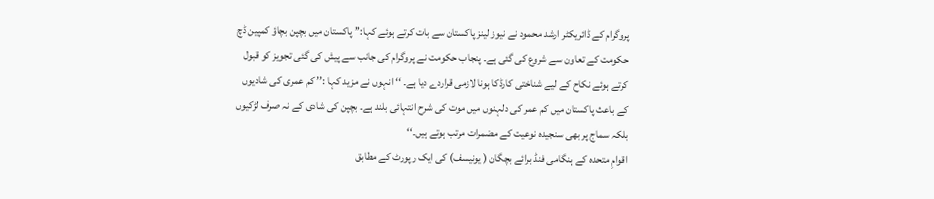پروگرام کے ڈائریکٹر ارشد محمود نے نیوز لینز پاکستان سے بات کرتے ہوئے کہا:’’ پاکستان میں بچپن بچاؤ کمپین ڈچ حکومت کے تعاون سے شروع کی گئی ہے۔ پنجاب حکومت نے پروگرام کی جانب سے پیش کی گئی تجویز کو قبول کرتے ہوئے نکاح کے لیے شناختی کارڈکا ہونا لازمی قراردے دیا ہے۔ ‘‘ انہوں نے مزید کہا :’’ کم عمری کی شادیوں کے باعث پاکستان میں کم عمر کی دلہنوں میں موت کی شرح انتہائی بلند ہے۔ بچپن کی شادی کے نہ صرف لڑکیوں بلکہ سماج پر بھی سنجیدہ نوعیت کے مضمرات مرتب ہوتے ہیں۔‘‘
اقوامِ متحدہ کے ہنگامی فنڈ برائے بچگان ( یونیسف) کی ایک رپورٹ کے مطابق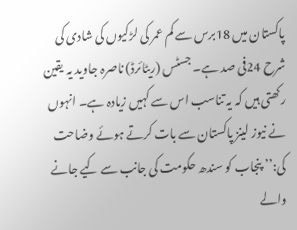پاکستان میں 18برس سے کم عمر کی لڑکیوں کی شادی کی شرح 24فی صد ہے۔ جسٹس (ریٹائرڈ) ناصرہ جاوید یہ یقین رکھتی ہیں کہ یہ تناسب اس سے کہیں زیادہ ہے۔ انہوں نے نیوز لینز پاکستان سے بات کرتے ہوئے وضاحت کی:’’ پنجاب کو سندھ حکومت کی جانب سے کیے جانے والے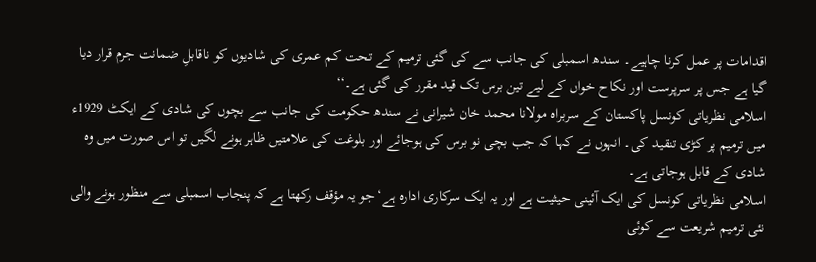اقدامات پر عمل کرنا چاہیے۔ سندھ اسمبلی کی جانب سے کی گئی ترمیم کے تحت کم عمری کی شادیوں کو ناقابلِ ضمانت جرم قرار دیا گیا ہے جس پر سرپرست اور نکاح خواں کے لیے تین برس تک قید مقرر کی گئی ہے۔‘‘
اسلامی نظریاتی کونسل پاکستان کے سربراہ مولانا محمد خان شیرانی نے سندھ حکومت کی جانب سے بچوں کی شادی کے ایکٹ 1929ء میں ترمیم پر کڑی تنقید کی۔ انہوں نے کہا کہ جب بچی نو برس کی ہوجائے اور بلوغت کی علامتیں ظاہر ہونے لگیں تو اس صورت میں وہ شادی کے قابل ہوجاتی ہے۔
اسلامی نظریاتی کونسل کی ایک آئینی حیثیت ہے اور یہ ایک سرکاری ادارہ ہے‘جو یہ مؤقف رکھتا ہے کہ پنجاب اسمبلی سے منظور ہونے والی نئی ترمیم شریعت سے کوئی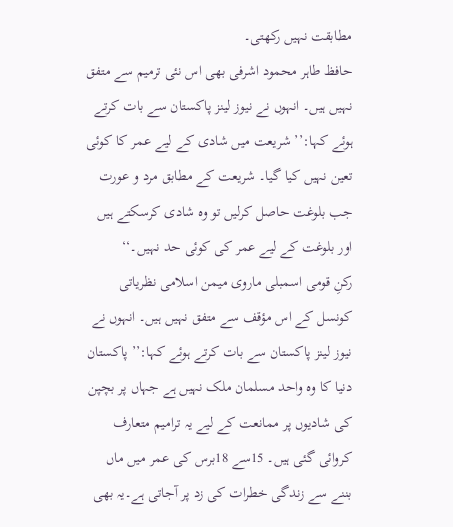مطابقت نہیں رکھتی۔
حافظ طاہر محمود اشرفی بھی اس نئی ترمیم سے متفق نہیں ہیں۔ انہوں نے نیوز لینز پاکستان سے بات کرتے ہوئے کہا:’’ شریعت میں شادی کے لیے عمر کا کوئی تعین نہیں کیا گیا۔ شریعت کے مطابق مرد و عورت جب بلوغت حاصل کرلیں تو وہ شادی کرسکتے ہیں اور بلوغت کے لیے عمر کی کوئی حد نہیں۔‘‘
رکنِ قومی اسمبلی ماروی میمن اسلامی نظریاتی کونسل کے اس مؤقف سے متفق نہیں ہیں۔ انہوں نے نیوز لینز پاکستان سے بات کرتے ہوئے کہا:’’ پاکستان دنیا کا وہ واحد مسلمان ملک نہیں ہے جہاں پر بچپن کی شادیوں پر ممانعت کے لیے یہ ترامیم متعارف کروائی گئی ہیں۔ 15سے 18برس کی عمر میں ماں بننے سے زندگی خطرات کی زد پر آجاتی ہے۔یہ بھی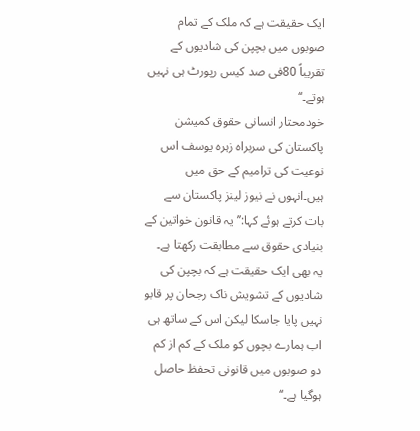ایک حقیقت ہے کہ ملک کے تمام صوبوں میں بچپن کی شادیوں کے تقریباً 80فی صد کیس رپورٹ ہی نہیں ہوتے۔‘‘
خودمحتار انسانی حقوق کمیشن پاکستان کی سربراہ زہرہ یوسف اس نوعیت کی ترامیم کے حق میں ہیں۔انہوں نے نیوز لینز پاکستان سے بات کرتے ہوئے کہا:’’ یہ قانون خواتین کے بنیادی حقوق سے مطابقت رکھتا ہے۔ یہ بھی ایک حقیقت ہے کہ بچپن کی شادیوں کے تشویش ناک رجحان پر قابو نہیں پایا جاسکا لیکن اس کے ساتھ ہی اب ہمارے بچوں کو ملک کے کم از کم دو صوبوں میں قانونی تحفظ حاصل ہوگیا ہے۔‘‘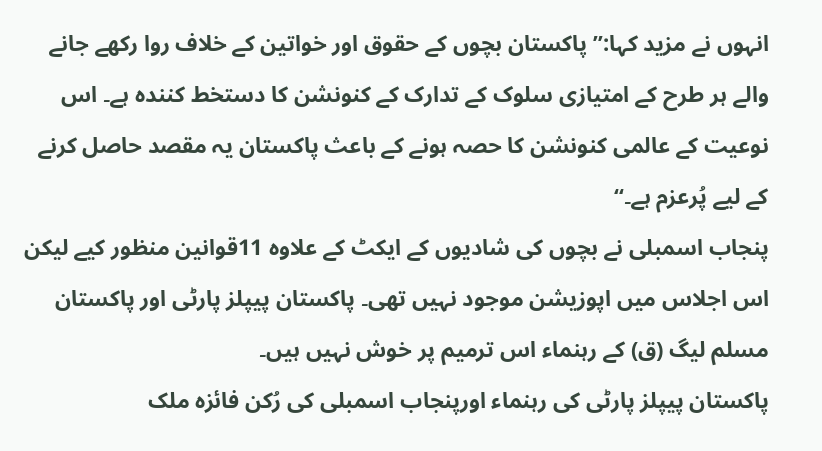انہوں نے مزید کہا:’’ پاکستان بچوں کے حقوق اور خواتین کے خلاف روا رکھے جانے والے ہر طرح کے امتیازی سلوک کے تدارک کے کنونشن کا دستخط کنندہ ہے۔ اس نوعیت کے عالمی کنونشن کا حصہ ہونے کے باعث پاکستان یہ مقصد حاصل کرنے کے لیے پُرعزم ہے۔‘‘
پنجاب اسمبلی نے بچوں کی شادیوں کے ایکٹ کے علاوہ 11قوانین منظور کیے لیکن اس اجلاس میں اپوزیشن موجود نہیں تھی۔ پاکستان پیپلز پارٹی اور پاکستان مسلم لیگ (ق) کے رہنماء اس ترمیم پر خوش نہیں ہیں۔
پاکستان پیپلز پارٹی کی رہنماء اورپنجاب اسمبلی کی رُکن فائزہ ملک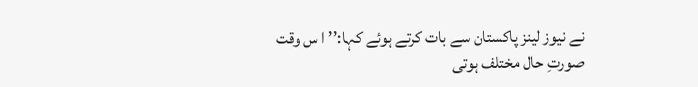نے نیوز لینز پاکستان سے بات کرتے ہوئے کہا:’’ ا س وقت صورتِ حال مختلف ہوتی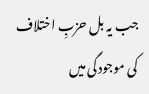جب یہ بل حزبِ اختلاف کی موجودگی میں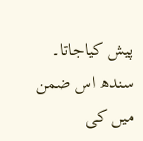پیش کیاجاتا۔ سندھ اس ضمن میں کی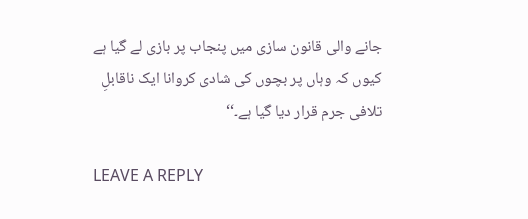جانے والی قانون سازی میں پنجاب پر بازی لے گیا ہے کیوں کہ وہاں پر بچوں کی شادی کروانا ایک ناقابلِ تلافی جرم قرار دیا گیا ہے۔‘‘

LEAVE A REPLY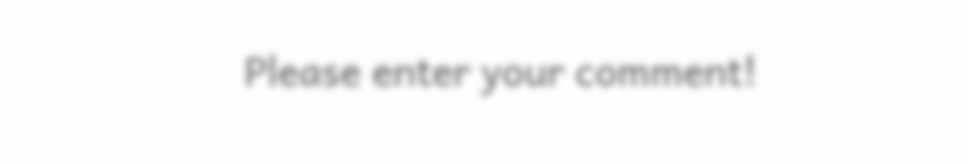Please enter your comment!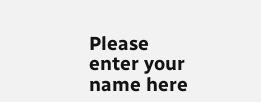Please enter your name here